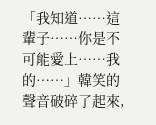「我知道……這輩子……你是不可能愛上……我的……」韓笑的聲音破碎了起來,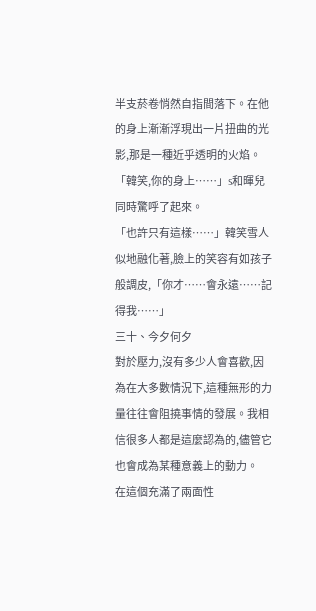半支菸卷悄然自指間落下。在他的身上漸漸浮現出一片扭曲的光影,那是一種近乎透明的火焰。
「韓笑,你的身上……」s和暉兒同時驚呼了起來。
「也許只有這樣……」韓笑雪人似地融化著,臉上的笑容有如孩子般調皮,「你才……會永遠……記得我……」
三十、今夕何夕
對於壓力,沒有多少人會喜歡,因為在大多數情況下,這種無形的力量往往會阻撓事情的發展。我相信很多人都是這麼認為的,儘管它也會成為某種意義上的動力。
在這個充滿了兩面性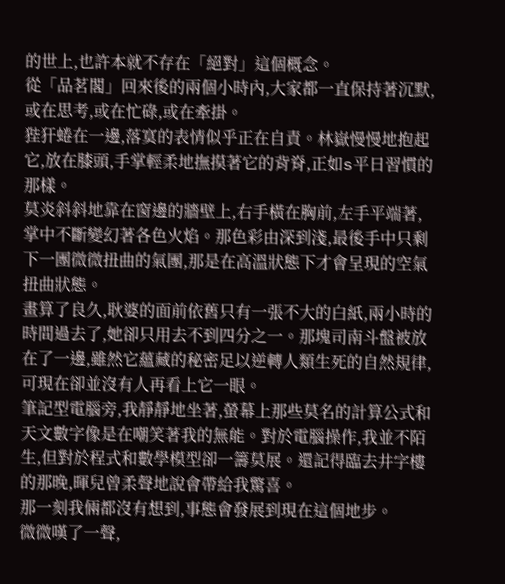的世上,也許本就不存在「絕對」這個概念。
從「品茗閣」回來後的兩個小時內,大家都一直保持著沉默,或在思考,或在忙碌,或在牽掛。
狴犴蜷在一邊,落寞的表情似乎正在自責。林嶽慢慢地抱起它,放在膝頭,手掌輕柔地撫摸著它的背脊,正如s平日習慣的那樣。
莫炎斜斜地靠在窗邊的牆壁上,右手橫在胸前,左手平端著,掌中不斷變幻著各色火焰。那色彩由深到淺,最後手中只剩下一團微微扭曲的氣團,那是在高溫狀態下才會呈現的空氣扭曲狀態。
畫算了良久,耿婆的面前依舊只有一張不大的白紙,兩小時的時間過去了,她卻只用去不到四分之一。那塊司南斗盤被放在了一邊,雖然它蘊藏的秘密足以逆轉人類生死的自然規律,可現在卻並沒有人再看上它一眼。
筆記型電腦旁,我靜靜地坐著,螢幕上那些莫名的計算公式和天文數字像是在嘲笑著我的無能。對於電腦操作,我並不陌生,但對於程式和數學模型卻一籌莫展。還記得臨去井字樓的那晚,暉兒曾柔聲地說會帶給我驚喜。
那一刻我倆都沒有想到,事態會發展到現在這個地步。
微微嘆了一聲,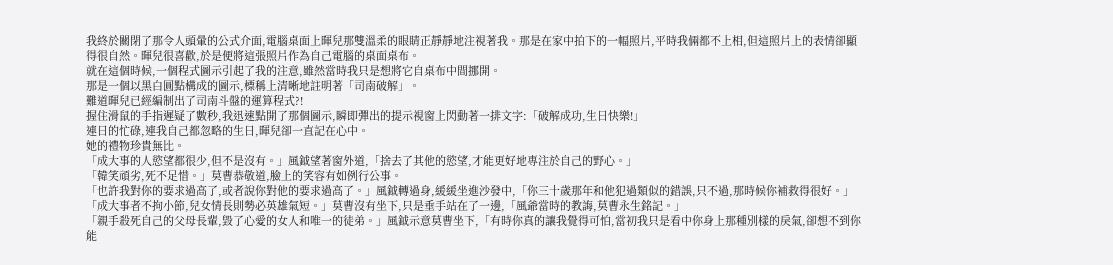我終於關閉了那令人頭暈的公式介面,電腦桌面上暉兒那雙溫柔的眼睛正靜靜地注視著我。那是在家中拍下的一幅照片,平時我倆都不上相,但這照片上的表情卻顯得很自然。暉兒很喜歡,於是便將這張照片作為自己電腦的桌面桌布。
就在這個時候,一個程式圖示引起了我的注意,雖然當時我只是想將它自桌布中間挪開。
那是一個以黑白圓點構成的圖示,標稱上清晰地註明著「司南破解」。
難道暉兒已經編制出了司南斗盤的運算程式?!
握住滑鼠的手指遲疑了數秒,我迅速點開了那個圖示,瞬即彈出的提示視窗上閃動著一排文字:「破解成功,生日快樂!」
連日的忙碌,連我自己都忽略的生日,暉兒卻一直記在心中。
她的禮物珍貴無比。
「成大事的人慾望都很少,但不是沒有。」風鉞望著窗外道,「捨去了其他的慾望,才能更好地專注於自己的野心。」
「韓笑頑劣,死不足惜。」莫曹恭敬道,臉上的笑容有如例行公事。
「也許我對你的要求過高了,或者說你對他的要求過高了。」風鉞轉過身,緩緩坐進沙發中,「你三十歲那年和他犯過類似的錯誤,只不過,那時候你補救得很好。」
「成大事者不拘小節,兒女情長則勢必英雄氣短。」莫曹沒有坐下,只是垂手站在了一邊,「風爺當時的教誨,莫曹永生銘記。」
「親手殺死自己的父母長輩,毀了心愛的女人和唯一的徒弟。」風鉞示意莫曹坐下,「有時你真的讓我覺得可怕,當初我只是看中你身上那種別樣的戾氣,卻想不到你能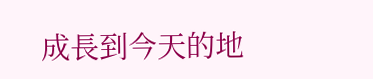成長到今天的地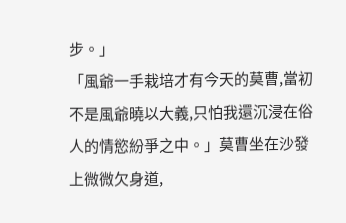步。」
「風爺一手栽培才有今天的莫曹,當初不是風爺曉以大義,只怕我還沉浸在俗人的情慾紛爭之中。」莫曹坐在沙發上微微欠身道,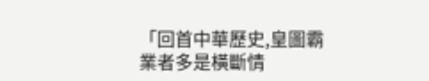「回首中華歷史,皇圖霸業者多是橫斷情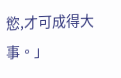慾,才可成得大事。」